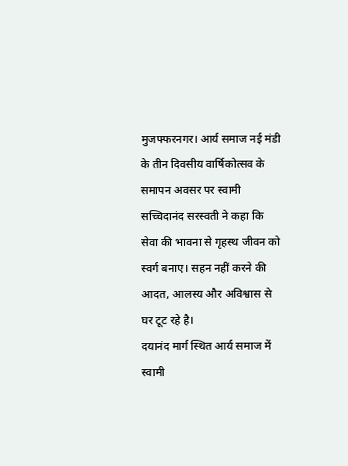मुजफ्फरनगर। आर्य समाज नई मंडी के तीन दिवसीय वार्षिकोत्सव के समापन अवसर पर स्वामी सच्चिदानंद सरस्वती ने कहा कि सेवा की भावना से गृहस्थ जीवन को स्वर्ग बनाए। सहन नहीं करने की आदत, आलस्य और अविश्वास से घर टूट रहे है।
दयानंद मार्ग स्थित आर्य समाज में स्वामी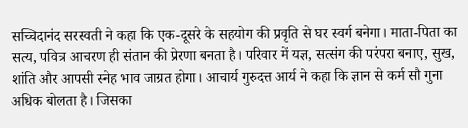सच्चिदानंद सरस्वती ने कहा कि एक-दूसरे के सहयोग की प्रवृति से घर स्वर्ग बनेगा। माता-पिता का सत्य, पवित्र आचरण ही संतान की प्रेरणा बनता है। परिवार में यज्ञ, सत्संग की परंपरा बनाए, सुख, शांति और आपसी स्नेह भाव जाग्रत होगा। आचार्य गुरुदत्त आर्य ने कहा कि ज्ञान से कर्म सौ गुना अधिक बोलता है। जिसका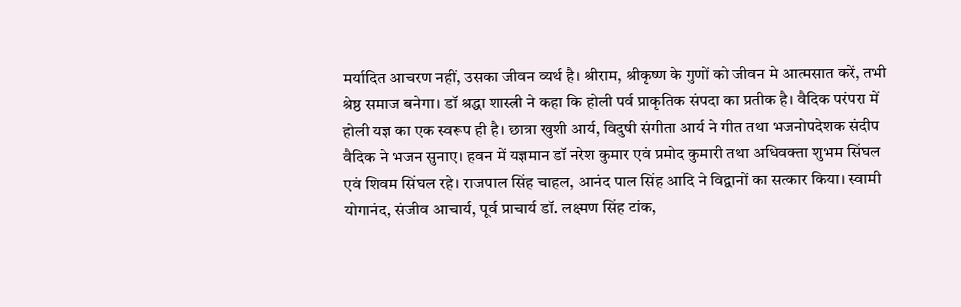मर्यादित आचरण नहीं, उसका जीवन व्यर्थ है। श्रीराम, श्रीकृष्ण के गुणों को जीवन मे आत्मसात करें, तभी श्रेष्ठ समाज बनेगा। डॉ श्रद्धा शास्त्री ने कहा कि होली पर्व प्राकृतिक संपदा का प्रतीक है। वैदिक परंपरा में होली यज्ञ का एक स्वरूप ही है। छात्रा खुशी आर्य, विदुषी संगीता आर्य ने गीत तथा भजनोपदेशक संदीप वैदिक ने भजन सुनाए। हवन में यज्ञमान डॉ नरेश कुमार एवं प्रमोद कुमारी तथा अधिवक्ता शुभम सिंघल एवं शिवम सिंघल रहे। राजपाल सिंह चाहल, आनंद पाल सिंह आदि ने विद्वानों का सत्कार किया। स्वामी योगानंद, संजीव आचार्य, पूर्व प्राचार्य डॉ. लक्ष्मण सिंह टांक,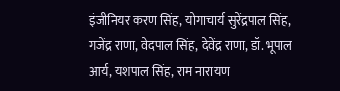इंजीनियर करण सिंह, योगाचार्य सुरेंद्रपाल सिंह, गजेंद्र राणा, वेदपाल सिंह, देवेंद्र राणा, डॉ. भूपाल आर्य, यशपाल सिंह, राम नारायण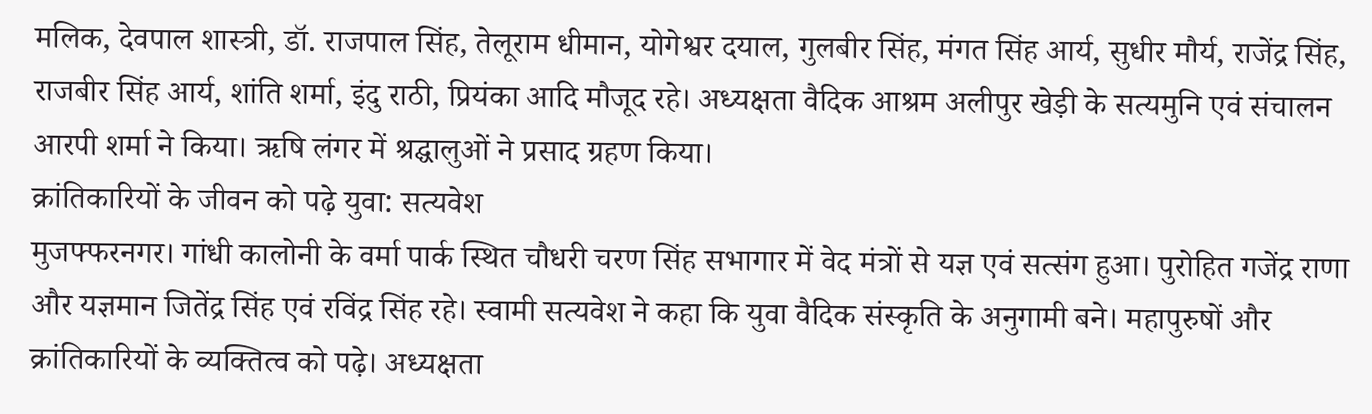मलिक, देवपाल शास्त्री, डॉ. राजपाल सिंह, तेलूराम धीमान, योगेश्वर दयाल, गुलबीर सिंह, मंगत सिंह आर्य, सुधीर मौर्य, राजेंद्र सिंह, राजबीर सिंह आर्य, शांति शर्मा, इंदु राठी, प्रियंका आदि मौजूद रहे। अध्यक्षता वैदिक आश्रम अलीपुर खेड़ी के सत्यमुनि एवं संचालन आरपी शर्मा ने किया। ऋषि लंगर में श्रद्घालुओं ने प्रसाद ग्रहण किया।
क्रांतिकारियों के जीवन को पढ़े युवा: सत्यवेश
मुजफ्फरनगर। गांधी कालोनी के वर्मा पार्क स्थित चौधरी चरण सिंह सभागार में वेद मंत्रों से यज्ञ एवं सत्संग हुआ। पुरोहित गजेंद्र राणा और यज्ञमान जितेंद्र सिंह एवं रविंद्र सिंह रहे। स्वामी सत्यवेश ने कहा कि युवा वैदिक संस्कृति के अनुगामी बने। महापुरुषों और क्रांतिकारियों के व्यक्तित्व को पढ़े। अध्यक्षता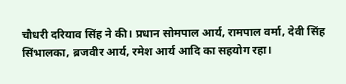चौधरी दरियाव सिंह ने की। प्रधान सोमपाल आर्य, रामपाल वर्मा, देवी सिंह सिंभालका, ब्रजवीर आर्य, रमेश आर्य आदि का सहयोग रहा।